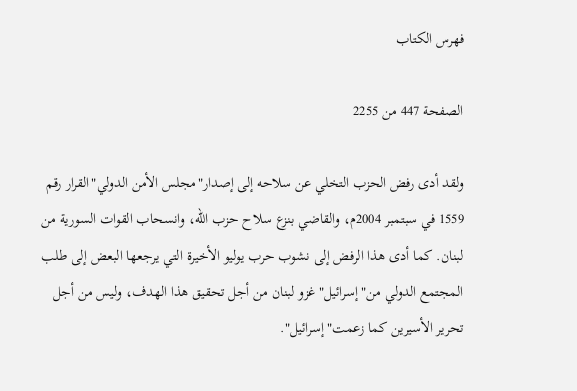فهرس الكتاب

الصفحة 447 من 2255

ولقد أدى رفض الحزب التخلي عن سلاحه إلى إصدار"مجلس الأمن الدولي"القرار رقم 1559 في سبتمبر 2004م، والقاضي بنزع سلاح حزب الله، وانسحاب القوات السورية من لبنان. كما أدى هذا الرفض إلى نشوب حرب يوليو الأخيرة التي يرجعها البعض إلى طلب المجتمع الدولي من"إسرائيل"غزو لبنان من أجل تحقيق هذا الهدف، وليس من أجل تحرير الأسيرين كما زعمت"إسرائيل".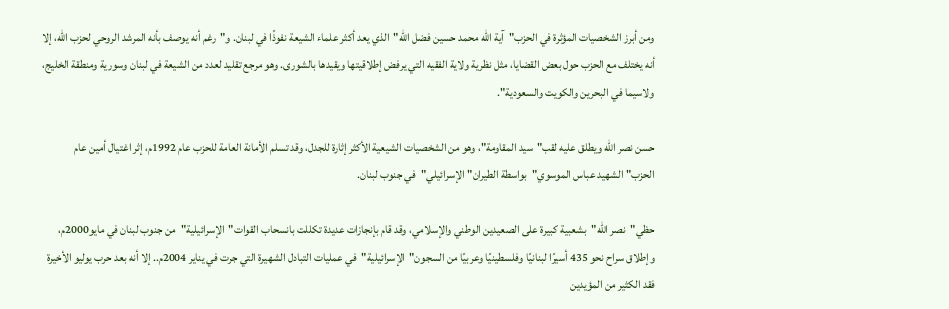ومن أبرز الشخصيات المؤثرة في الحزب"آية الله محمد حسين فضل الله"الذي يعد أكثر علماء الشيعة نفوذًا في لبنان. و"رغم أنه يوصف بأنه المرشد الروحي لحزب الله، إلا أنه يختلف مع الحزب حول بعض القضايا، مثل نظرية ولاية الفقيه التي يرفض إطلاقيتها ويقيدها بالشورى. وهو مرجع تقليد لعدد من الشيعة في لبنان وسورية ومنطقة الخليج، ولاسيما في البحرين والكويت والسعودية".

حسن نصر الله ويطلق عليه لقب"سيد المقاومة"، وهو من الشخصيات الشيعية الأكثر إثارة للجدل، وقد تسلم الأمانة العامة للحزب عام 1992م، إثر اغتيال أمين عام الحزب"الشهيد عباس الموسوي"بواسطة الطيران"الإسرائيلي"في جنوب لبنان.

حظي"نصر الله"بشعبية كبيرة على الصعيدين الوطني والإسلامي، وقد قام بإنجازات عديدة تكللت بانسحاب القوات"الإسرائيلية"من جنوب لبنان في مايو2000م، وإطلاق سراح نحو 435 أسيرًا لبنانيًا وفلسطينيًا وعربيًا من السجون"الإسرائيلية"في عمليات التبادل الشهيرة التي جرت في يناير 2004م.. إلا أنه بعد حرب يوليو الأخيرة فقد الكثير من المؤيدين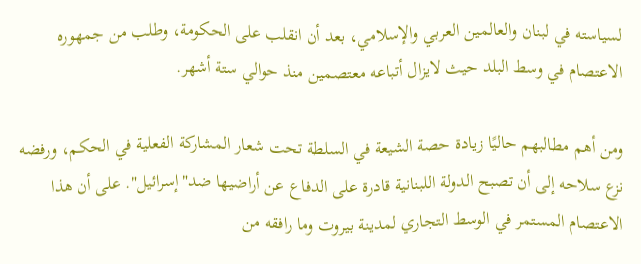لسياسته في لبنان والعالمين العربي والإسلامي، بعد أن انقلب على الحكومة، وطلب من جمهوره الاعتصام في وسط البلد حيث لايزال أتباعه معتصمين منذ حوالي ستة أشهر.

ومن أهم مطالبهم حاليًا زيادة حصة الشيعة في السلطة تحت شعار المشاركة الفعلية في الحكم، ورفضه نزع سلاحه إلى أن تصبح الدولة اللبنانية قادرة على الدفاع عن أراضيها ضد"إسرائيل". على أن هذا الاعتصام المستمر في الوسط التجاري لمدينة بيروت وما رافقه من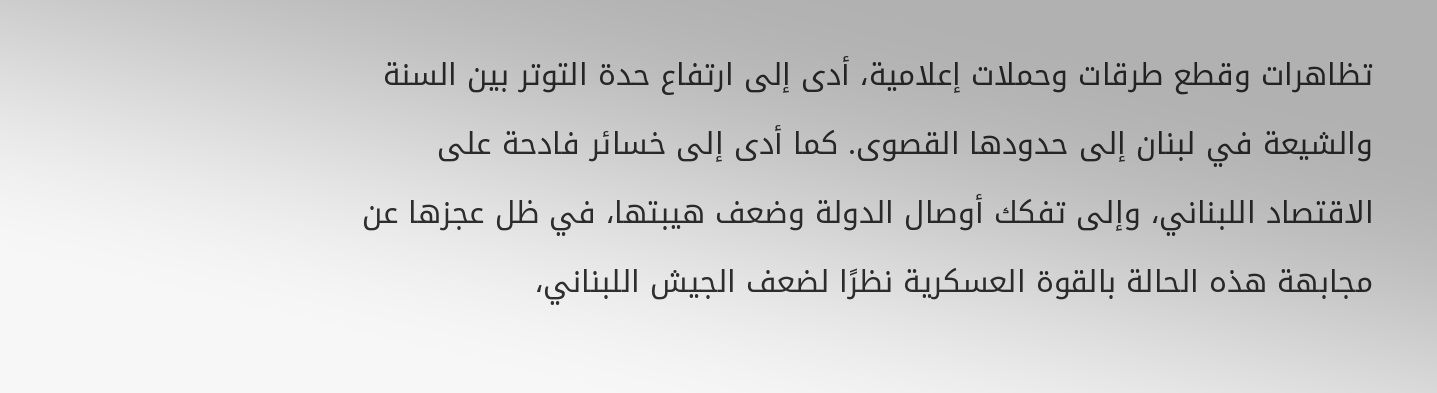تظاهرات وقطع طرقات وحملات إعلامية، أدى إلى ارتفاع حدة التوتر بين السنة والشيعة في لبنان إلى حدودها القصوى. كما أدى إلى خسائر فادحة على الاقتصاد اللبناني، وإلى تفكك أوصال الدولة وضعف هيبتها، في ظل عجزها عن مجابهة هذه الحالة بالقوة العسكرية نظرًا لضعف الجيش اللبناني،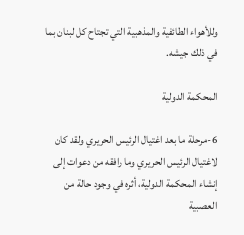وللأهواء الطائفية والمذهبية التي تجتاح كل لبنان بما في ذلك جيشه.

المحكمة الدولية

6-مرحلة ما بعد اغتيال الرئيس الحريري ولقد كان لاغتيال الرئيس الحريري وما رافقه من دعوات إلى إنشاء المحكمة الدولية، أثره في وجود حالة من العصبية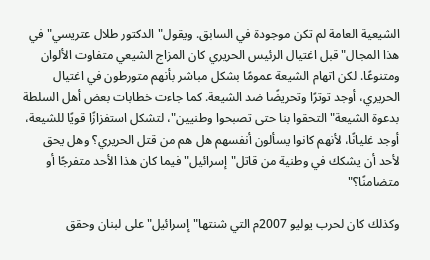الشيعية العامة لم تكن موجودة في السابق. ويقول"الدكتور طلال عتريسي"في هذا المجال"قبل اغتيال الرئيس الحريري كان المزاج الشيعي متفاوت الألوان ومتنوعًا. لكن اتهام الشيعة عمومًا بشكل مباشر بأنهم متورطون في اغتيال الحريري، أوجد توترًا وتحريضًا ضد الشيعة. كما جاءت خطابات بعض أهل السلطة بدعوة الشيعة"التحقوا بنا حتى تصبحوا وطنيين"، لتشكل استفزازًا قويًا للشيعة، أوجد غليانًا، لأنهم كانوا يسألون أنفسهم هل هم من قتل الحريري؟ وهل يحق لأحد أن يشكك في وطنية من قاتل"إسرائيل"فيما كان هذا الأحد متفرجًا أو متضامنًا؟"

وكذلك كان لحرب يوليو 2007م التي شنتها"إسرائيل"على لبنان وحقق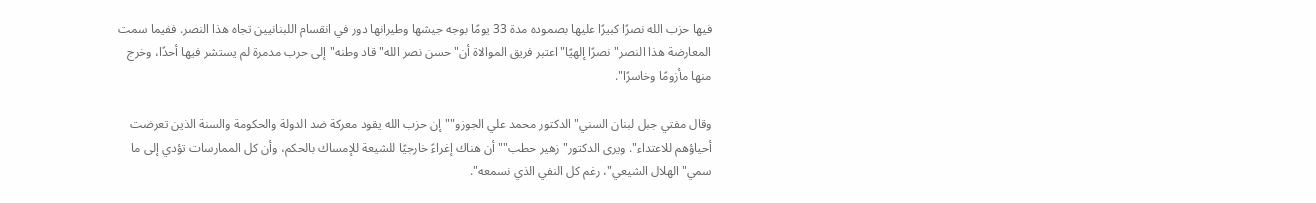فيها حزب الله نصرًا كبيرًا عليها بصموده مدة 33 يومًا بوجه جيشها وطيرانها دور في انقسام اللبنانيين تجاه هذا النصر. ففيما سمت المعارضة هذا النصر"نصرًا إلهيًا"اعتبر فريق الموالاة أن"حسن نصر الله"قاد وطنه"إلى حرب مدمرة لم يستشر فيها أحدًا، وخرج منها مأزومًا وخاسرًا".

وقال مفتي جبل لبنان السني"الدكتور محمد علي الجوزو""إن حزب الله يقود معركة ضد الدولة والحكومة والسنة الذين تعرضت أحياؤهم للاعتداء". ويرى الدكتور"زهير حطب""أن هناك إغراءً خارجيًا للشيعة للإمساك بالحكم، وأن كل الممارسات تؤدي إلى ما سمي"الهلال الشيعي"، رغم كل النفي الذي نسمعه".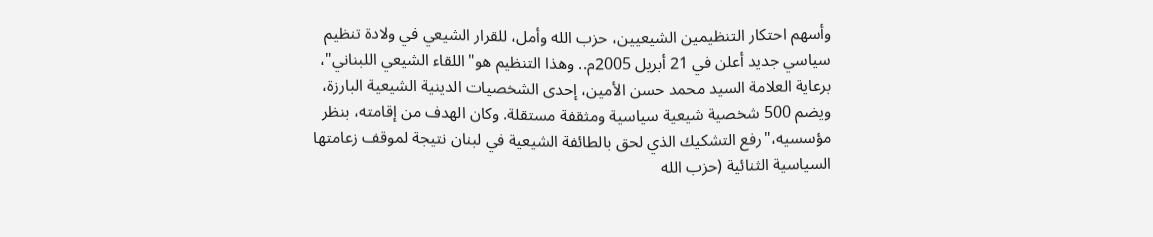وأسهم احتكار التنظيمين الشيعيين، حزب الله وأمل، للقرار الشيعي في ولادة تنظيم سياسي جديد أعلن في 21 أبريل 2005م.. وهذا التنظيم هو"اللقاء الشيعي اللبناني"، برعاية العلامة السيد محمد حسن الأمين، إحدى الشخصيات الدينية الشيعية البارزة، ويضم 500 شخصية شيعية سياسية ومثقفة مستقلة. وكان الهدف من إقامته، بنظر مؤسسيه،"رفع التشكيك الذي لحق بالطائفة الشيعية في لبنان نتيجة لموقف زعامتها السياسية الثنائية (حزب الله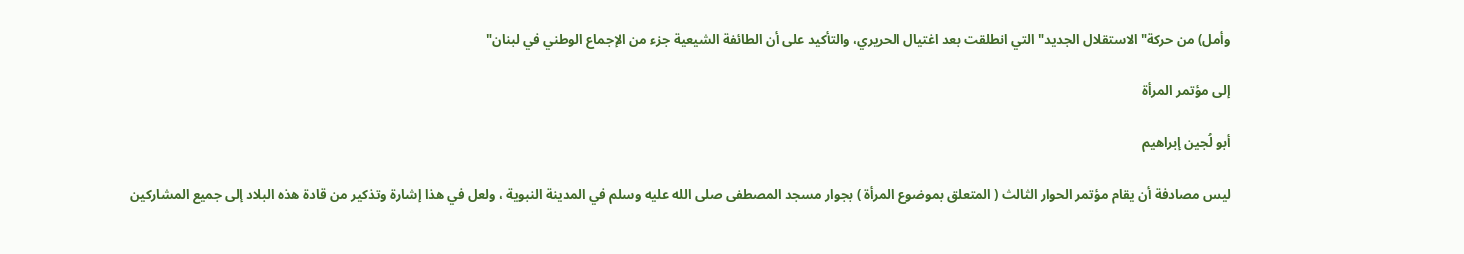وأمل) من حركة"الاستقلال الجديد"التي انطلقت بعد اغتيال الحريري، والتأكيد على أن الطائفة الشيعية جزء من الإجماع الوطني في لبنان"

إلى مؤتمر المرأة

أبو لُجين إبراهيم

ليس مصادفة أن يقام مؤتمر الحوار الثالث ( المتعلق بموضوع المرأة ) بجوار مسجد المصطفى صلى الله عليه وسلم في المدينة النبوية ، ولعل في هذا إشارة وتذكير من قادة هذه البلاد إلى جميع المشاركين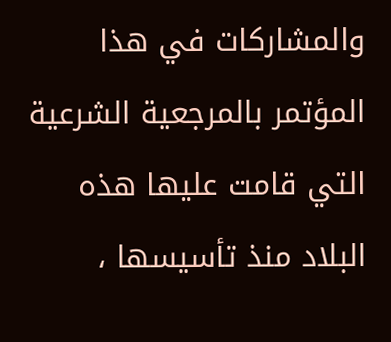والمشاركات في هذا المؤتمر بالمرجعية الشرعية التي قامت عليها هذه البلاد منذ تأسيسها ،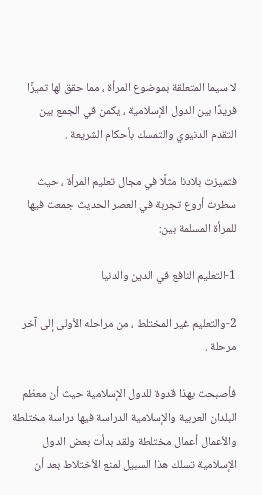لا سيما المتعلقة بموضوع المرأة ، مما حقق لها تميزًا فريدًا بين الدول الإسلامية ، يكمن في الجمع بين التقدم الدنيوي والتمسك بأحكام الشريعة .

فتميزت بلادنا مثلًا في مجال تعليم المرأة ، حيث سطرت أروع تجربة في العصر الحديث جمعت فيها للمرأة المسلمة بين:

1-التعليم النافع في الدين والدنيا

2-والتعليم غير المختلط ، من مراحله الأولى إلى آخر مرحلة .

فأصبحت بهذا قدوة للدول الإسلامية حيث أن معظم البلدان العربية والإسلامية الدراسة فيها دراسة مختلطة والأعمال أعمال مختلطة ولقد بدأت بعض الدول الإسلامية تسلك هذا السبيل لمنع الأختلاط بعد أن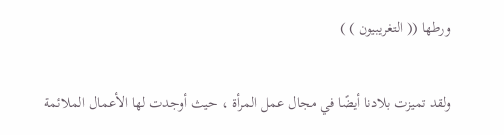ورطها (( التغريبيون ) )

ولقد تميزت بلادنا أيضًا في مجال عمل المرأة ، حيث أوجدت لها الأعمال الملائمة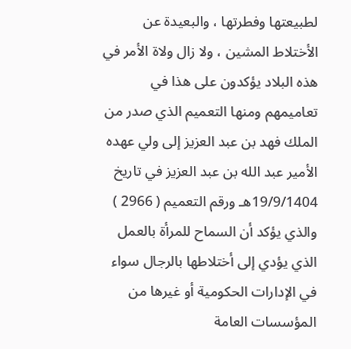لطبيعتها وفطرتها ، والبعيدة عن الأختلاط المشين ، ولا زال ولاة الأمر في هذه البلاد يؤكدون على هذا في تعاميمهم ومنها التعميم الذي صدر من الملك فهد بن عبد العزيز إلى ولي عهده الأمير عبد الله بن عبد العزيز في تاريخ 19/9/1404هـ ورقم التعميم ( 2966 ) والذي يؤكد أن السماح للمرأة بالعمل الذي يؤدي إلى أختلاطها بالرجال سواء في الإدارات الحكومية أو غيرها من المؤسسات العامة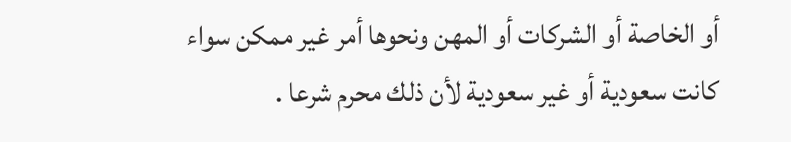أو الخاصة أو الشركات أو المهن ونحوها أمر غير ممكن سواء كانت سعودية أو غير سعودية لأن ذلك محرم شرعا .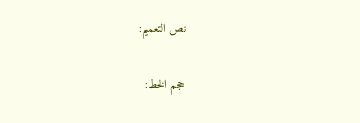نص التعميم:

حجم الخط: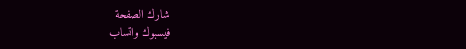شارك الصفحة
فيسبوك واتساب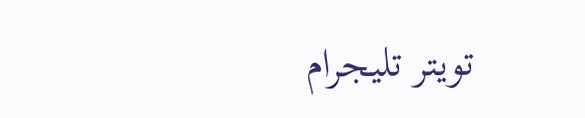تويتر تليجرام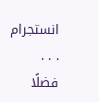انستجرام
. . .
فضلًا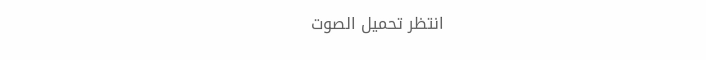انتظر تحميل الصوت